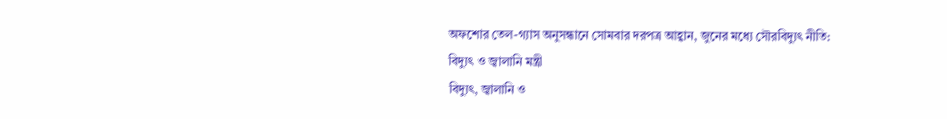অফশোর তেল-গ্যাস অনুসন্ধানে সোমবার দরপত্র আহ্বান, জুনের মধ্যে সৌরবিদ্যুৎ নীতি: বিদ্যুৎ ও জ্বালানি মন্ত্রী
বিদ্যুৎ, জ্বালানি ও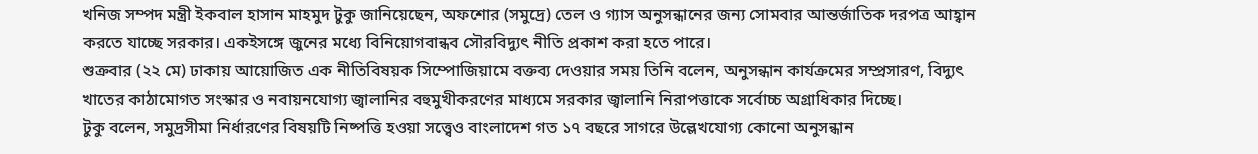খনিজ সম্পদ মন্ত্রী ইকবাল হাসান মাহমুদ টুকু জানিয়েছেন, অফশোর (সমুদ্রে) তেল ও গ্যাস অনুসন্ধানের জন্য সোমবার আন্তর্জাতিক দরপত্র আহ্বান করতে যাচ্ছে সরকার। একইসঙ্গে জুনের মধ্যে বিনিয়োগবান্ধব সৌরবিদ্যুৎ নীতি প্রকাশ করা হতে পারে।
শুক্রবার (২২ মে) ঢাকায় আয়োজিত এক নীতিবিষয়ক সিম্পোজিয়ামে বক্তব্য দেওয়ার সময় তিনি বলেন, অনুসন্ধান কার্যক্রমের সম্প্রসারণ, বিদ্যুৎ খাতের কাঠামোগত সংস্কার ও নবায়নযোগ্য জ্বালানির বহুমুখীকরণের মাধ্যমে সরকার জ্বালানি নিরাপত্তাকে সর্বোচ্চ অগ্রাধিকার দিচ্ছে।
টুকু বলেন, সমুদ্রসীমা নির্ধারণের বিষয়টি নিষ্পত্তি হওয়া সত্ত্বেও বাংলাদেশ গত ১৭ বছরে সাগরে উল্লেখযোগ্য কোনো অনুসন্ধান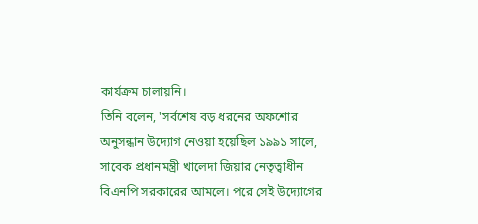কার্যক্রম চালায়নি।
তিনি বলেন, 'সর্বশেষ বড় ধরনের অফশোর অনুসন্ধান উদ্যোগ নেওয়া হয়েছিল ১৯৯১ সালে, সাবেক প্রধানমন্ত্রী খালেদা জিয়ার নেতৃত্বাধীন বিএনপি সরকারের আমলে। পরে সেই উদ্যোগের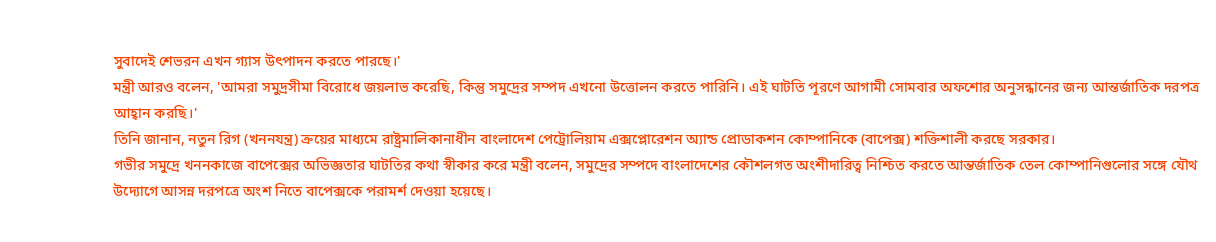সুবাদেই শেভরন এখন গ্যাস উৎপাদন করতে পারছে।'
মন্ত্রী আরও বলেন, 'আমরা সমুদ্রসীমা বিরোধে জয়লাভ করেছি, কিন্তু সমুদ্রের সম্পদ এখনো উত্তোলন করতে পারিনি। এই ঘাটতি পূরণে আগামী সোমবার অফশোর অনুসন্ধানের জন্য আন্তর্জাতিক দরপত্র আহ্বান করছি।'
তিনি জানান, নতুন রিগ (খননযন্ত্র) ক্রয়ের মাধ্যমে রাষ্ট্রমালিকানাধীন বাংলাদেশ পেট্রোলিয়াম এক্সপ্লোরেশন অ্যান্ড প্রোডাকশন কোম্পানিকে (বাপেক্স) শক্তিশালী করছে সরকার।
গভীর সমুদ্রে খননকাজে বাপেক্সের অভিজ্ঞতার ঘাটতির কথা স্বীকার করে মন্ত্রী বলেন, সমুদ্রের সম্পদে বাংলাদেশের কৌশলগত অংশীদারিত্ব নিশ্চিত করতে আন্তর্জাতিক তেল কোম্পানিগুলোর সঙ্গে যৌথ উদ্যোগে আসন্ন দরপত্রে অংশ নিতে বাপেক্সকে পরামর্শ দেওয়া হয়েছে।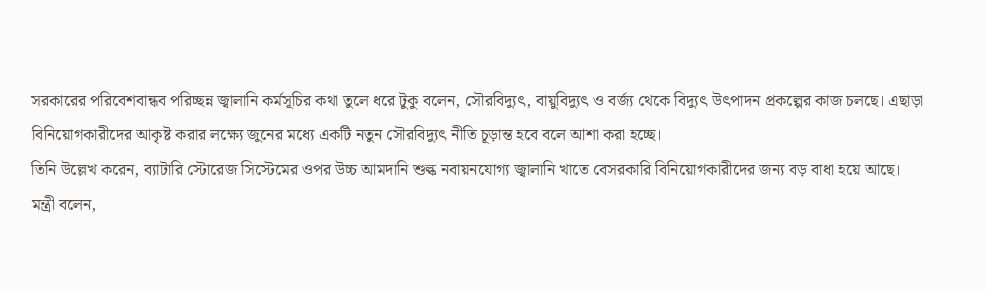সরকারের পরিবেশবান্ধব পরিচ্ছন্ন জ্বালানি কর্মসূচির কথা তুলে ধরে টুকু বলেন, সৌরবিদ্যুৎ, বায়ুবিদ্যুৎ ও বর্জ্য থেকে বিদ্যুৎ উৎপাদন প্রকল্পের কাজ চলছে। এছাড়া বিনিয়োগকারীদের আকৃষ্ট করার লক্ষ্যে জুনের মধ্যে একটি নতুন সৌরবিদ্যুৎ নীতি চূড়ান্ত হবে বলে আশা করা হচ্ছে।
তিনি উল্লেখ করেন, ব্যাটারি স্টোরেজ সিস্টেমের ওপর উচ্চ আমদানি শুল্ক নবায়নযোগ্য জ্বালানি খাতে বেসরকারি বিনিয়োগকারীদের জন্য বড় বাধা হয়ে আছে।
মন্ত্রী বলেন,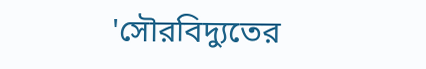'সৌরবিদ্যুতের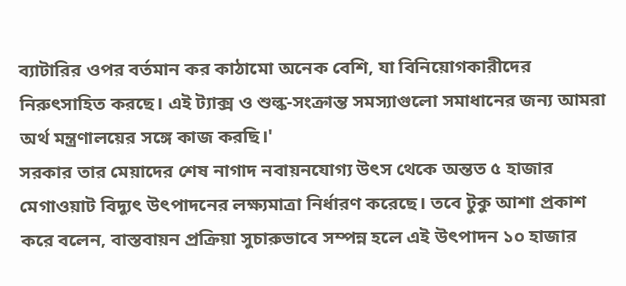ব্যাটারির ওপর বর্তমান কর কাঠামো অনেক বেশি, যা বিনিয়োগকারীদের নিরুৎসাহিত করছে। এই ট্যাক্স ও শুল্ক-সংক্রান্ত সমস্যাগুলো সমাধানের জন্য আমরা অর্থ মন্ত্রণালয়ের সঙ্গে কাজ করছি।'
সরকার তার মেয়াদের শেষ নাগাদ নবায়নযোগ্য উৎস থেকে অন্তত ৫ হাজার মেগাওয়াট বিদ্যুৎ উৎপাদনের লক্ষ্যমাত্রা নির্ধারণ করেছে। তবে টুকু আশা প্রকাশ করে বলেন, বাস্তবায়ন প্রক্রিয়া সুচারুভাবে সম্পন্ন হলে এই উৎপাদন ১০ হাজার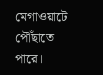মেগাওয়াটে পৌঁছাতে পারে।